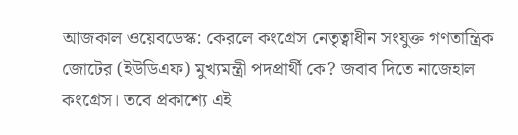আজকাল ওয়েবডেস্ক: কেরলে কংগ্রেস নেতৃত্বাধীন সংযুক্ত গণতান্ত্রিক জোটের (ইউডিএফ) মুখ্যমন্ত্রী পদপ্রার্থী কে? জবাব দিতে নাজেহাল কংগ্রেস। তবে প্রকাশ্যে এই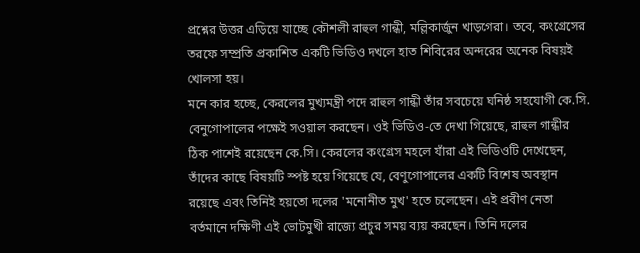প্রশ্নের উত্তর এড়িয়ে যাচ্ছে কৌশলী রাহুল গান্ধী, মল্লিকার্জুন খাড়গেরা। তবে, কংগ্রেসের তরফে সম্প্রতি প্রকাশিত একটি ভিডিও দখলে হাত শিবিরের অন্দরের অনেক বিষয়ই খোলসা হয়।
মনে কার হচ্ছে, কেরলের মুখ্যমন্ত্রী পদে রাহুল গান্ধী তাঁর সবচেয়ে ঘনিষ্ঠ সহযোগী কে.সি. বেনুগোপালের পক্ষেই সওয়াল করছেন। ওই ভিডিও-তে দেখা গিয়েছে, রাহুল গান্ধীর ঠিক পাশেই রয়েছেন কে.সি। কেরলের কংগ্রেস মহলে যাঁরা এই ভিডিওটি দেখেছেন, তাঁদের কাছে বিষয়টি স্পষ্ট হয়ে গিয়েছে যে, বেণুগোপালের একটি বিশেষ অবস্থান রয়েছে এবং তিনিই হয়তো দলের 'মনোনীত মুখ' হতে চলেছেন। এই প্রবীণ নেতা বর্তমানে দক্ষিণী এই ভোটমুখী রাজ্যে প্রচুর সময় ব্যয় করছেন। তিনি দলের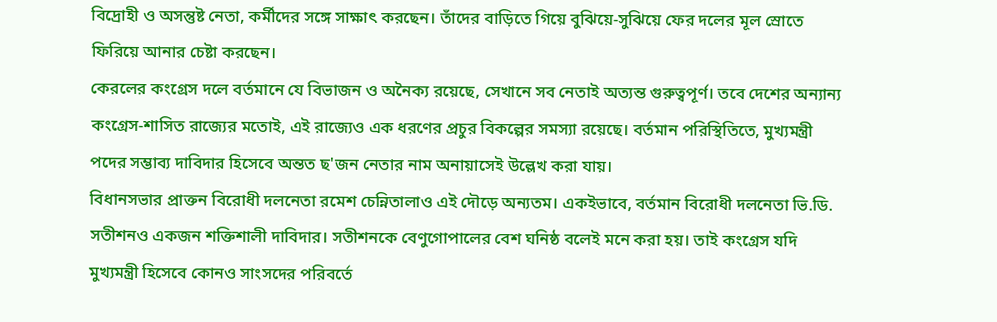বিদ্রোহী ও অসন্তুষ্ট নেতা, কর্মীদের সঙ্গে সাক্ষাৎ করছেন। তাঁদের বাড়িতে গিয়ে বুঝিয়ে-সুঝিয়ে ফের দলের মূল স্রোতে ফিরিয়ে আনার চেষ্টা করছেন।
কেরলের কংগ্রেস দলে বর্তমানে যে বিভাজন ও অনৈক্য রয়েছে, সেখানে সব নেতাই অত্যন্ত গুরুত্বপূর্ণ। তবে দেশের অন্যান্য কংগ্রেস-শাসিত রাজ্যের মতোই, এই রাজ্যেও এক ধরণের প্রচুর বিকল্পের সমস্যা রয়েছে। বর্তমান পরিস্থিতিতে, মুখ্যমন্ত্রী পদের সম্ভাব্য দাবিদার হিসেবে অন্তত ছ'জন নেতার নাম অনায়াসেই উল্লেখ করা যায়।
বিধানসভার প্রাক্তন বিরোধী দলনেতা রমেশ চেন্নিতালাও এই দৌড়ে অন্যতম। একইভাবে, বর্তমান বিরোধী দলনেতা ভি.ডি. সতীশনও একজন শক্তিশালী দাবিদার। সতীশনকে বেণুগোপালের বেশ ঘনিষ্ঠ বলেই মনে করা হয়। তাই কংগ্রেস যদি মুখ্যমন্ত্রী হিসেবে কোনও সাংসদের পরিবর্তে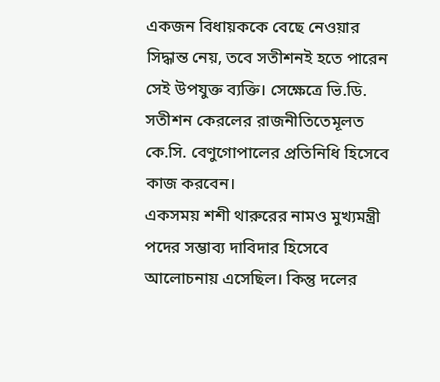একজন বিধায়ককে বেছে নেওয়ার সিদ্ধান্ত নেয়, তবে সতীশনই হতে পারেন সেই উপযুক্ত ব্যক্তি। সেক্ষেত্রে ভি.ডি. সতীশন কেরলের রাজনীতিতেমূলত কে.সি. বেণুগোপালের প্রতিনিধি হিসেবে কাজ করবেন।
একসময় শশী থারুরের নামও মুখ্যমন্ত্রী পদের সম্ভাব্য দাবিদার হিসেবে আলোচনায় এসেছিল। কিন্তু দলের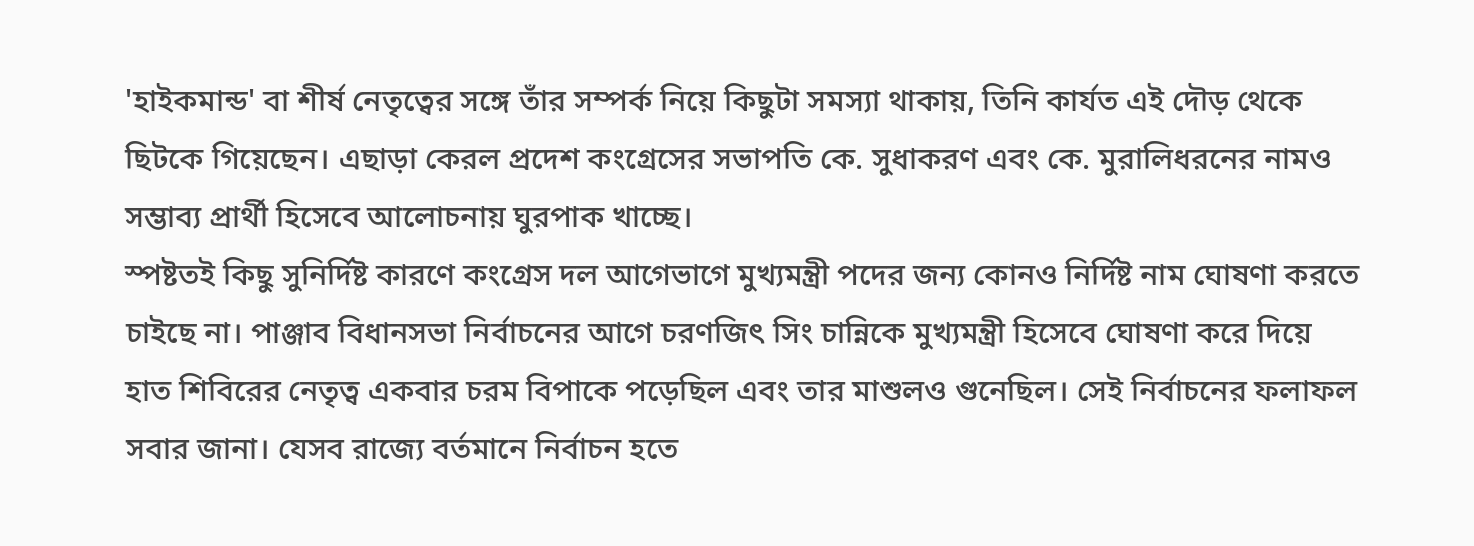'হাইকমান্ড' বা শীর্ষ নেতৃত্বের সঙ্গে তাঁর সম্পর্ক নিয়ে কিছুটা সমস্যা থাকায়, তিনি কার্যত এই দৌড় থেকে ছিটকে গিয়েছেন। এছাড়া কেরল প্রদেশ কংগ্রেসের সভাপতি কে. সুধাকরণ এবং কে. মুরালিধরনের নামও সম্ভাব্য প্রার্থী হিসেবে আলোচনায় ঘুরপাক খাচ্ছে।
স্পষ্টতই কিছু সুনির্দিষ্ট কারণে কংগ্রেস দল আগেভাগে মুখ্যমন্ত্রী পদের জন্য কোনও নির্দিষ্ট নাম ঘোষণা করতে চাইছে না। পাঞ্জাব বিধানসভা নির্বাচনের আগে চরণজিৎ সিং চান্নিকে মুখ্যমন্ত্রী হিসেবে ঘোষণা করে দিয়ে হাত শিবিরের নেতৃত্ব একবার চরম বিপাকে পড়েছিল এবং তার মাশুলও গুনেছিল। সেই নির্বাচনের ফলাফল সবার জানা। যেসব রাজ্যে বর্তমানে নির্বাচন হতে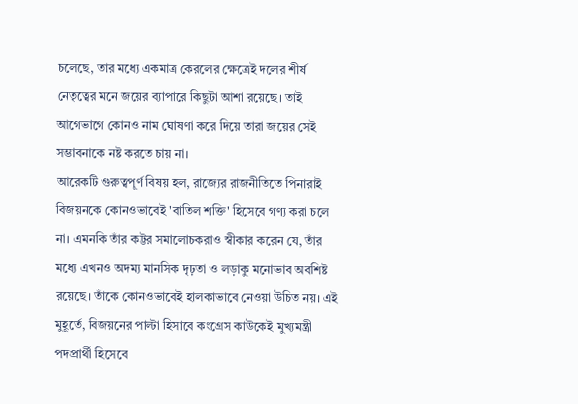চলেছে, তার মধ্যে একমাত্র কেরলের ক্ষেত্রেই দলের শীর্ষ নেতৃত্বের মনে জয়ের ব্যাপারে কিছুটা আশা রয়েছে। তাই আগেভাগে কোনও নাম ঘোষণা করে দিয়ে তারা জয়ের সেই সম্ভাবনাকে নষ্ট করতে চায় না।
আরেকটি গুরুত্বপূর্ণ বিষয় হল, রাজ্যের রাজনীতিতে পিনারাই বিজয়নকে কোনওভাবেই 'বাতিল শক্তি' হিসেবে গণ্য করা চলে না। এমনকি তাঁর কট্টর সমালোচকরাও স্বীকার করেন যে, তাঁর মধ্যে এখনও অদম্য মানসিক দৃঢ়তা ও লড়াকু মনোভাব অবশিষ্ট রয়েছে। তাঁকে কোনওভাবেই হালকাভাবে নেওয়া উচিত নয়। এই মুহূর্তে, বিজয়নের পাল্টা হিসাবে কংগ্রেস কাউকেই মুখ্যমন্ত্রী পদপ্রার্থী হিসেবে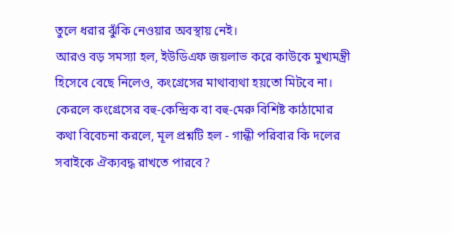তুলে ধরার ঝুঁকি নেওয়ার অবস্থায় নেই।
আরও বড় সমস্যা হল, ইউডিএফ জয়লাভ করে কাউকে মুখ্যমন্ত্রী হিসেবে বেছে নিলেও, কংগ্রেসের মাথাব্যথা হয়তো মিটবে না। কেরলে কংগ্রেসের বহু-কেন্দ্রিক বা বহু-মেরু বিশিষ্ট কাঠামোর কথা বিবেচনা করলে, মূল প্রশ্নটি হল - গান্ধী পরিবার কি দলের সবাইকে ঐক্যবদ্ধ রাখতে পারবে?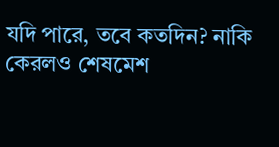যদি পারে, তবে কতদিন? নাকি কেরলও শেষমেশ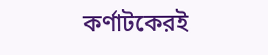কর্ণাটকেরই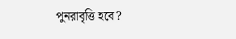পুনরাবৃত্তি হবে?